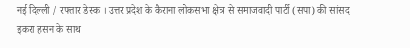नई दिल्ली / रफ्तार डेस्क । उत्तर प्रदेश के कैराना लोकसभा क्षेत्र से समाजवादी पार्टी (सपा) की सांसद इकरा हसन के साथ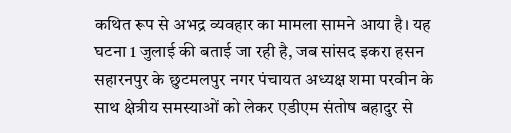कथित रूप से अभद्र व्यवहार का मामला सामने आया है। यह घटना 1 जुलाई की बताई जा रही है, जब सांसद इकरा हसन सहारनपुर के छुटमलपुर नगर पंचायत अध्यक्ष शमा परवीन के साथ क्षेत्रीय समस्याओं को लेकर एडीएम संतोष बहादुर से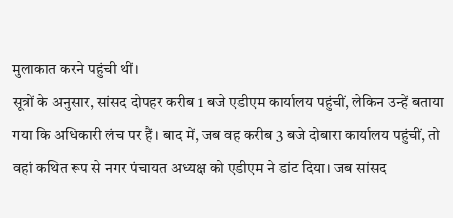मुलाकात करने पहुंची थीं।
सूत्रों के अनुसार, सांसद दोपहर करीब 1 बजे एडीएम कार्यालय पहुंचीं, लेकिन उन्हें बताया गया कि अधिकारी लंच पर हैं। बाद में, जब वह करीब 3 बजे दोबारा कार्यालय पहुंचीं, तो वहां कथित रूप से नगर पंचायत अध्यक्ष को एडीएम ने डांट दिया। जब सांसद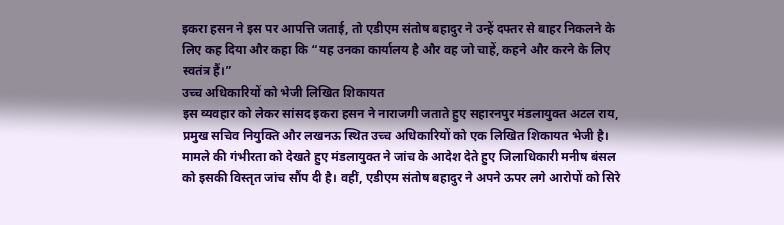इकरा हसन ने इस पर आपत्ति जताई, तो एडीएम संतोष बहादुर ने उन्हें दफ्तर से बाहर निकलने के लिए कह दिया और कहा कि “यह उनका कार्यालय है और वह जो चाहें, कहने और करने के लिए स्वतंत्र हैं।”
उच्च अधिकारियों को भेजी लिखित शिकायत
इस व्यवहार को लेकर सांसद इकरा हसन ने नाराजगी जताते हुए सहारनपुर मंडलायुक्त अटल राय, प्रमुख सचिव नियुक्ति और लखनऊ स्थित उच्च अधिकारियों को एक लिखित शिकायत भेजी है। मामले की गंभीरता को देखते हुए मंडलायुक्त ने जांच के आदेश देते हुए जिलाधिकारी मनीष बंसल को इसकी विस्तृत जांच सौंप दी है। वहीं, एडीएम संतोष बहादुर ने अपने ऊपर लगे आरोपों को सिरे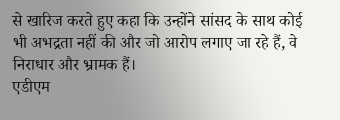से खारिज करते हुए कहा कि उन्होंने सांसद के साथ कोई भी अभद्रता नहीं की और जो आरोप लगाए जा रहे हैं, वे निराधार और भ्रामक हैं।
एडीएम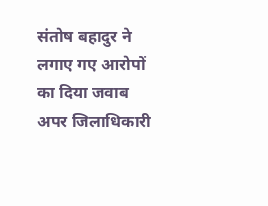संतोष बहादुर ने लगाए गए आरोपों का दिया जवाब
अपर जिलाधिकारी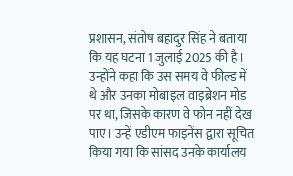प्रशासन, संतोष बहादुर सिंह ने बताया कि यह घटना 1 जुलाई 2025 की है। उन्होंने कहा कि उस समय वे फील्ड में थे और उनका मोबाइल वाइब्रेशन मोड पर था, जिसके कारण वे फोन नहीं देख पाए। उन्हें एडीएम फाइनेंस द्वारा सूचित किया गया कि सांसद उनके कार्यालय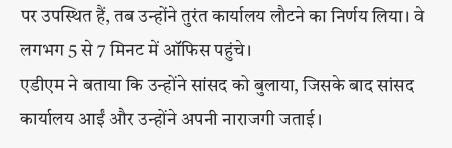पर उपस्थित हैं, तब उन्होंने तुरंत कार्यालय लौटने का निर्णय लिया। वे लगभग 5 से 7 मिनट में ऑफिस पहुंचे।
एडीएम ने बताया कि उन्होंने सांसद को बुलाया, जिसके बाद सांसद कार्यालय आईं और उन्होंने अपनी नाराजगी जताई।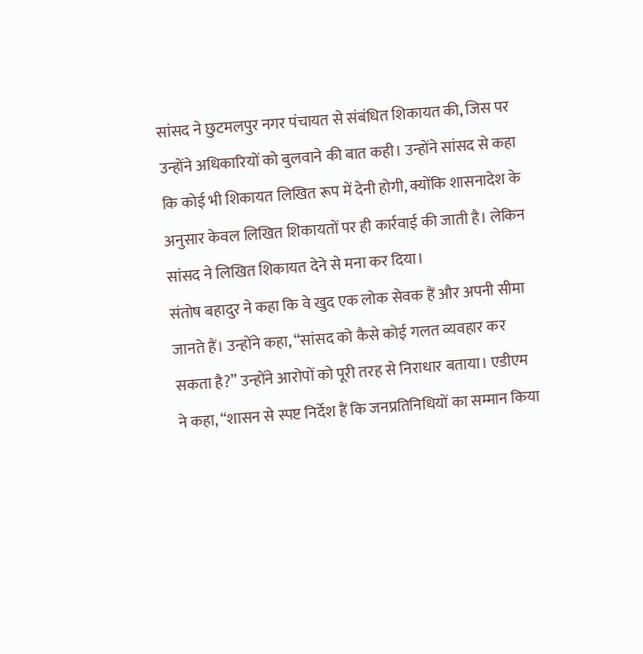सांसद ने छुटमलपुर नगर पंचायत से संबंधित शिकायत की, जिस पर उन्होंने अधिकारियों को बुलवाने की बात कही। उन्होंने सांसद से कहा कि कोई भी शिकायत लिखित रूप में देनी होगी, क्योंकि शासनादेश के अनुसार केवल लिखित शिकायतों पर ही कार्रवाई की जाती है। लेकिन सांसद ने लिखित शिकायत देने से मना कर दिया।
संतोष बहादुर ने कहा कि वे खुद एक लोक सेवक हैं और अपनी सीमा जानते हैं। उन्होंने कहा, “सांसद को कैसे कोई गलत व्यवहार कर सकता है?” उन्होंने आरोपों को पूरी तरह से निराधार बताया। एडीएम ने कहा, “शासन से स्पष्ट निर्देश हैं कि जनप्रतिनिधियों का सम्मान किया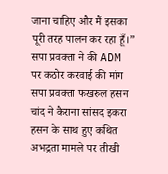जाना चाहिए और मैं इसका पूरी तरह पालन कर रहा हूँ।”
सपा प्रवक्ता ने की ADM पर कठोर करवाई की मांग
सपा प्रवक्ता फखरुल हसन चांद ने कैराना सांसद इकरा हसन के साथ हुए कथित अभद्रता मामले पर तीखी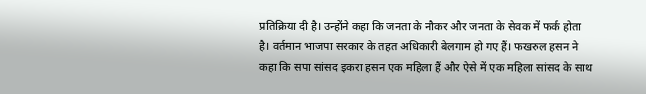प्रतिक्रिया दी है। उन्होंने कहा कि जनता के नौकर और जनता के सेवक में फर्क होता है। वर्तमान भाजपा सरकार के तहत अधिकारी बेलगाम हो गए हैं। फखरुल हसन ने कहा कि सपा सांसद इकरा हसन एक महिला हैं और ऐसे में एक महिला सांसद के साथ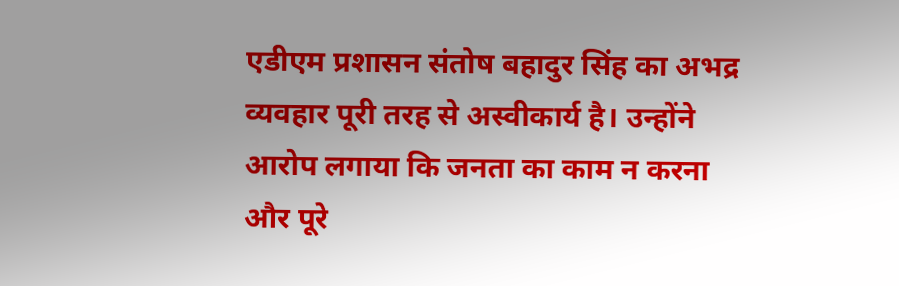एडीएम प्रशासन संतोष बहादुर सिंह का अभद्र व्यवहार पूरी तरह से अस्वीकार्य है। उन्होंने आरोप लगाया कि जनता का काम न करना और पूरे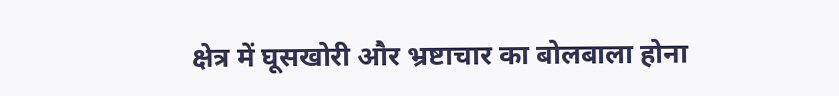क्षेत्र में घूसखोरी और भ्रष्टाचार का बोलबाला होना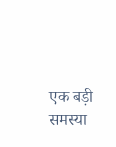एक बड़ी समस्या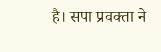है। सपा प्रवक्ता ने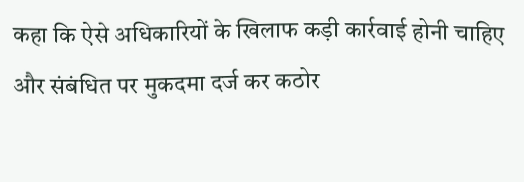कहा कि ऐसे अधिकारियों के खिलाफ कड़ी कार्रवाई होनी चाहिए और संबंधित पर मुकदमा दर्ज कर कठोर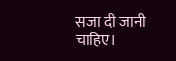सजा दी जानी चाहिए।